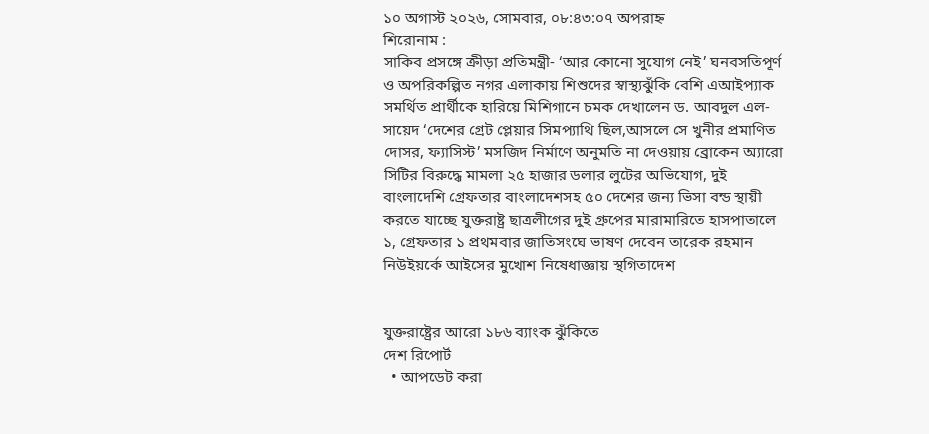১০ অগাস্ট ২০২৬, সোমবার, ০৮:৪৩:০৭ অপরাহ্ন
শিরোনাম :
সাকিব প্রসঙ্গে ক্রীড়া প্রতিমন্ত্রী- ‘আর কোনো সুযোগ নেই’ ঘনবসতিপূর্ণ ও অপরিকল্পিত নগর এলাকায় শিশুদের স্বাস্থ্যঝুঁকি বেশি এআইপ্যাক সমর্থিত প্রার্থীকে হারিয়ে মিশিগানে চমক দেখালেন ড. আবদুল এল-সায়েদ ‘দেশের গ্রেট প্লেয়ার সিমপ্যাথি ছিল,আসলে সে খুনীর প্রমাণিত দোসর, ফ্যাসিস্ট’ মসজিদ নির্মাণে অনুমতি না দেওয়ায় ব্রোকেন অ্যারো সিটির বিরুদ্ধে মামলা ২৫ হাজার ডলার লুটের অভিযোগ, দুই বাংলাদেশি গ্রেফতার বাংলাদেশসহ ৫০ দেশের জন্য ভিসা বন্ড স্থায়ী করতে যাচ্ছে যুক্তরাষ্ট্র ছাত্রলীগের দুই গ্রুপের মারামারিতে হাসপাতালে ১, গ্রেফতার ১ প্রথমবার জাতিসংঘে ভাষণ দেবেন তারেক রহমান নিউইয়র্কে আইসের মুখোশ নিষেধাজ্ঞায় স্থগিতাদেশ


যুক্তরাষ্ট্রের আরো ১৮৬ ব্যাংক ঝুঁকিতে
দেশ রিপোর্ট
  • আপডেট করা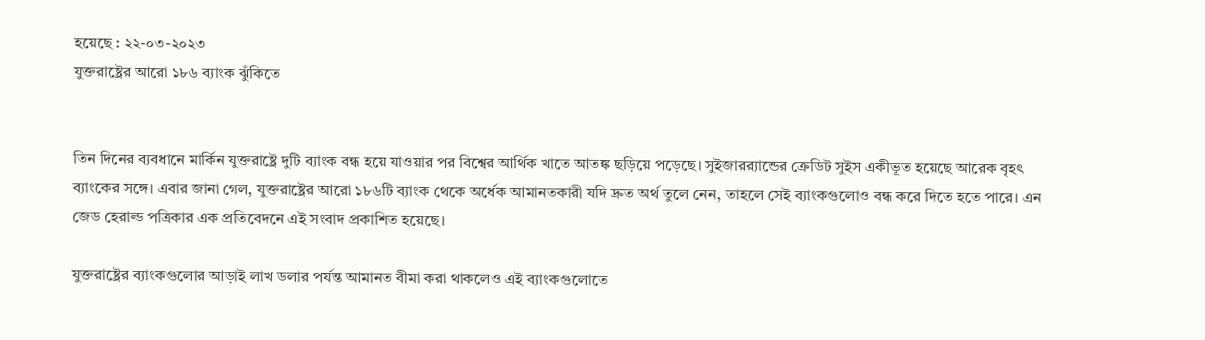হয়েছে : ২২-০৩-২০২৩
যুক্তরাষ্ট্রের আরো ১৮৬ ব্যাংক ঝুঁকিতে


তিন দিনের ব্যবধানে মার্কিন যুক্তরাষ্ট্রে দুটি ব্যাংক বন্ধ হয়ে যাওয়ার পর বিশ্বের আর্থিক খাতে আতঙ্ক ছড়িয়ে পড়েছে। সুইজারর‌্যান্ডের ক্রেডিট সুইস একীভূত হয়েছে আরেক বৃহৎ ব্যাংকের সঙ্গে। এবার জানা গেল, যুক্তরাষ্ট্রের আরো ১৮৬টি ব্যাংক থেকে অর্ধেক আমানতকারী যদি দ্রুত অর্থ তুলে নেন, তাহলে সেই ব্যাংকগুলোও বন্ধ করে দিতে হতে পারে। এন জেড হেরাল্ড পত্রিকার এক প্রতিবেদনে এই সংবাদ প্রকাশিত হয়েছে।

যুক্তরাষ্ট্রের ব্যাংকগুলোর আড়াই লাখ ডলার পর্যন্ত আমানত বীমা করা থাকলেও এই ব্যাংকগুলোতে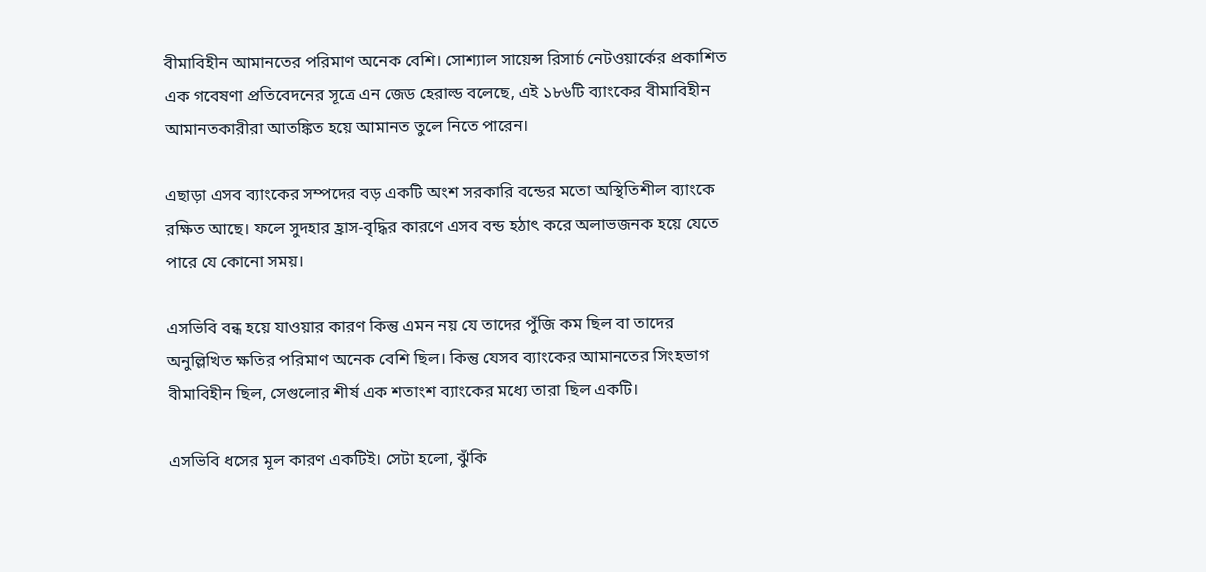বীমাবিহীন আমানতের পরিমাণ অনেক বেশি। সোশ্যাল সায়েন্স রিসার্চ নেটওয়ার্কের প্রকাশিত এক গবেষণা প্রতিবেদনের সূত্রে এন জেড হেরাল্ড বলেছে, এই ১৮৬টি ব্যাংকের বীমাবিহীন আমানতকারীরা আতঙ্কিত হয়ে আমানত তুলে নিতে পারেন।

এছাড়া এসব ব্যাংকের সম্পদের বড় একটি অংশ সরকারি বন্ডের মতো অস্থিতিশীল ব্যাংকে রক্ষিত আছে। ফলে সুদহার হ্রাস-বৃদ্ধির কারণে এসব বন্ড হঠাৎ করে অলাভজনক হয়ে যেতে পারে যে কোনো সময়।

এসভিবি বন্ধ হয়ে যাওয়ার কারণ কিন্তু এমন নয় যে তাদের পুঁজি কম ছিল বা তাদের অনুল্লিখিত ক্ষতির পরিমাণ অনেক বেশি ছিল। কিন্তু যেসব ব্যাংকের আমানতের সিংহভাগ বীমাবিহীন ছিল, সেগুলোর শীর্ষ এক শতাংশ ব্যাংকের মধ্যে তারা ছিল একটি।

এসভিবি ধসের মূল কারণ একটিই। সেটা হলো, ঝুঁকি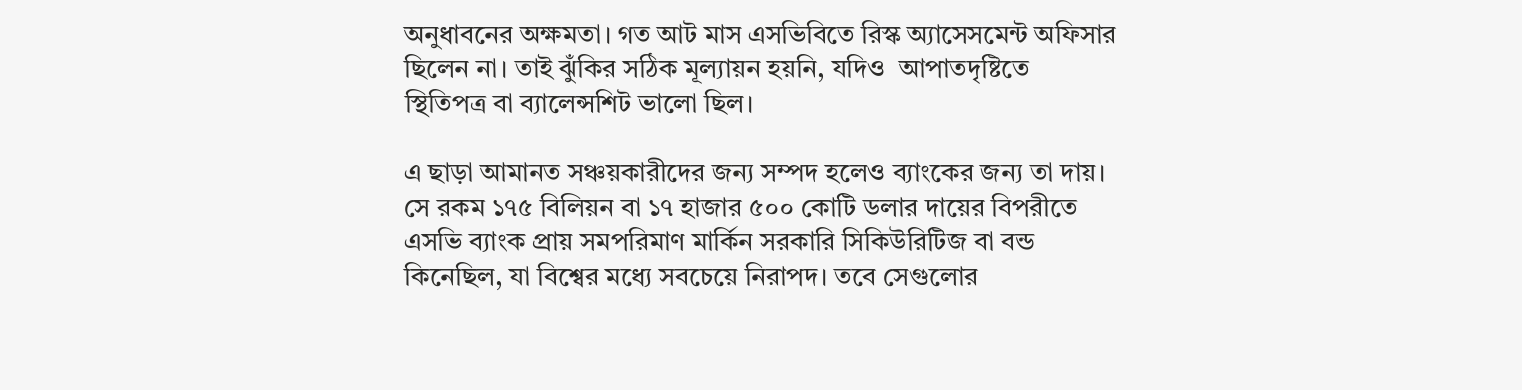অনুধাবনের অক্ষমতা। গত আট মাস এসভিবিতে রিস্ক অ্যাসেসমেন্ট অফিসার ছিলেন না। তাই ঝুঁকির সঠিক মূল্যায়ন হয়নি, যদিও  আপাতদৃষ্টিতে স্থিতিপত্র বা ব্যালেন্সশিট ভালো ছিল।

এ ছাড়া আমানত সঞ্চয়কারীদের জন্য সম্পদ হলেও ব্যাংকের জন্য তা দায়। সে রকম ১৭৫ বিলিয়ন বা ১৭ হাজার ৫০০ কোটি ডলার দায়ের বিপরীতে এসভি ব্যাংক প্রায় সমপরিমাণ মার্কিন সরকারি সিকিউরিটিজ বা বন্ড কিনেছিল, যা বিশ্বের মধ্যে সবচেয়ে নিরাপদ। তবে সেগুলোর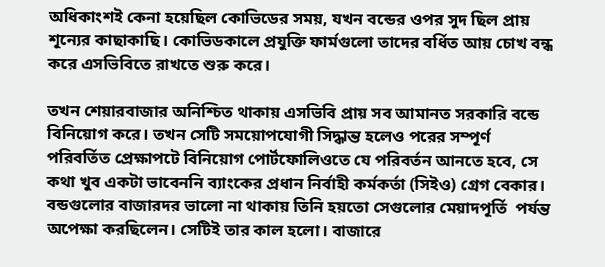অধিকাংশই কেনা হয়েছিল কোভিডের সময়, যখন বন্ডের ওপর সুদ ছিল প্রায় শূন্যের কাছাকাছি। কোভিডকালে প্রযুক্তি ফার্মগুলো তাদের বর্ধিত আয় চোখ বন্ধ করে এসভিবিতে রাখতে শুরু করে।

তখন শেয়ারবাজার অনিশ্চিত থাকায় এসভিবি প্রায় সব আমানত সরকারি বন্ডে বিনিয়োগ করে। তখন সেটি সময়োপযোগী সিদ্ধান্ত হলেও পরের সম্পূর্ণ পরিবর্তিত প্রেক্ষাপটে বিনিয়োগ পোর্টফোলিওতে যে পরিবর্তন আনতে হবে, সে কথা খুব একটা ভাবেননি ব্যাংকের প্রধান নির্বাহী কর্মকর্তা (সিইও) গ্রেগ বেকার। বন্ডগুলোর বাজারদর ভালো না থাকায় তিনি হয়তো সেগুলোর মেয়াদপূর্তি  পর্যন্ত অপেক্ষা করছিলেন। সেটিই তার কাল হলো। বাজারে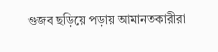গুজব ছড়িয়ে পড়ায় আমানতকারীরা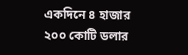একদিনে ৪ হাজার ২০০ কোটি ডলার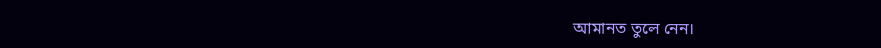আমানত তুলে নেন।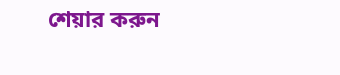শেয়ার করুন